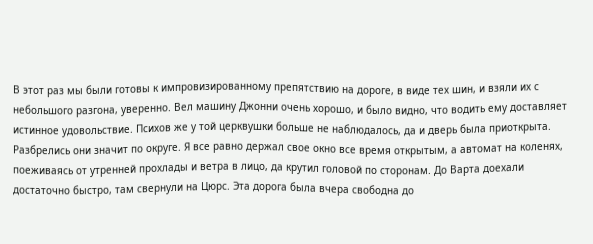В этот раз мы были готовы к импровизированному препятствию на дороге, в виде тех шин, и взяли их с небольшого разгона, уверенно. Вел машину Джонни очень хорошо, и было видно, что водить ему доставляет истинное удовольствие. Психов же у той церквушки больше не наблюдалось, да и дверь была приоткрыта. Разбрелись они значит по округе. Я все равно держал свое окно все время открытым, а автомат на коленях, поеживаясь от утренней прохлады и ветра в лицо, да крутил головой по сторонам. До Варта доехали достаточно быстро, там свернули на Цюрс. Эта дорога была вчера свободна до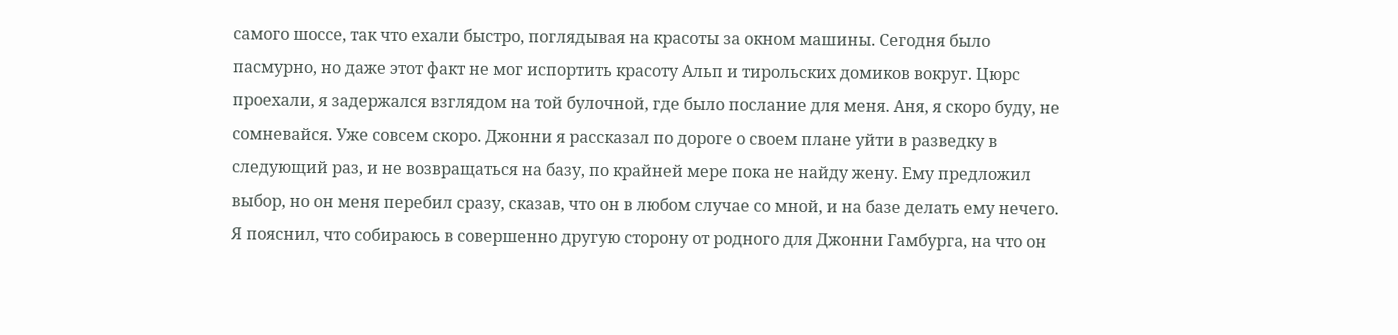самого шоссе, так что ехали быстро, поглядывая на красоты за окном машины. Сегодня было пасмурно, но даже этот факт не мог испортить красоту Альп и тирольских домиков вокруг. Цюрс проехали, я задержался взглядом на той булочной, где было послание для меня. Аня, я скоро буду, не сомневайся. Уже совсем скоро. Джонни я рассказал по дороге о своем плане уйти в разведку в следующий раз, и не возвращаться на базу, по крайней мере пока не найду жену. Ему предложил выбор, но он меня перебил сразу, сказав, что он в любом случае со мной, и на базе делать ему нечего. Я пояснил, что собираюсь в совершенно другую сторону от родного для Джонни Гамбурга, на что он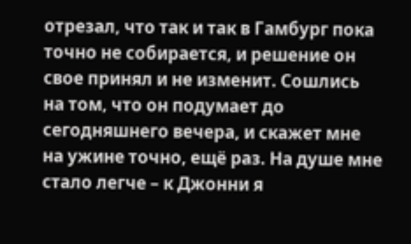отрезал, что так и так в Гамбург пока точно не собирается, и решение он свое принял и не изменит. Сошлись на том, что он подумает до сегодняшнего вечера, и скажет мне на ужине точно, ещё раз. На душе мне стало легче – к Джонни я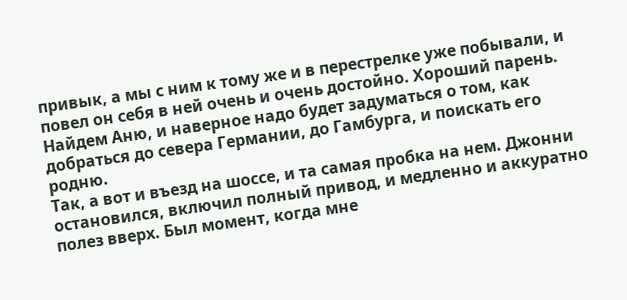привык, а мы с ним к тому же и в перестрелке уже побывали, и повел он себя в ней очень и очень достойно. Хороший парень. Найдем Аню, и наверное надо будет задуматься о том, как добраться до севера Германии, до Гамбурга, и поискать его родню.
Так, а вот и въезд на шоссе, и та самая пробка на нем. Джонни остановился, включил полный привод, и медленно и аккуратно полез вверх. Был момент, когда мне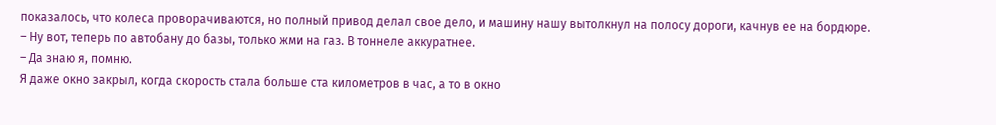показалось, что колеса проворачиваются, но полный привод делал свое дело, и машину нашу вытолкнул на полосу дороги, качнув ее на бордюре.
– Ну вот, теперь по автобану до базы, только жми на газ. В тоннеле аккуратнее.
– Да знаю я, помню.
Я даже окно закрыл, когда скорость стала больше ста километров в час, а то в окно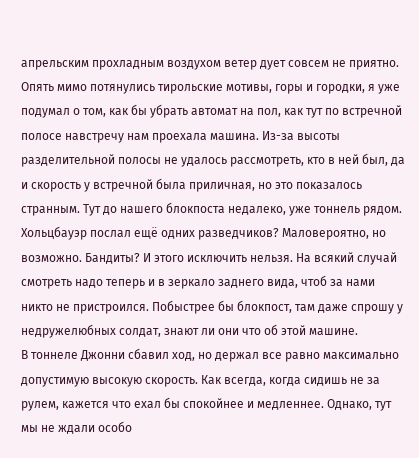апрельским прохладным воздухом ветер дует совсем не приятно. Опять мимо потянулись тирольские мотивы, горы и городки, я уже подумал о том, как бы убрать автомат на пол, как тут по встречной полосе навстречу нам проехала машина. Из-за высоты разделительной полосы не удалось рассмотреть, кто в ней был, да и скорость у встречной была приличная, но это показалось странным. Тут до нашего блокпоста недалеко, уже тоннель рядом. Хольцбауэр послал ещё одних разведчиков? Маловероятно, но возможно. Бандиты? И этого исключить нельзя. На всякий случай смотреть надо теперь и в зеркало заднего вида, чтоб за нами никто не пристроился. Побыстрее бы блокпост, там даже спрошу у недружелюбных солдат, знают ли они что об этой машине.
В тоннеле Джонни сбавил ход, но держал все равно максимально допустимую высокую скорость. Как всегда, когда сидишь не за рулем, кажется что ехал бы спокойнее и медленнее. Однако, тут мы не ждали особо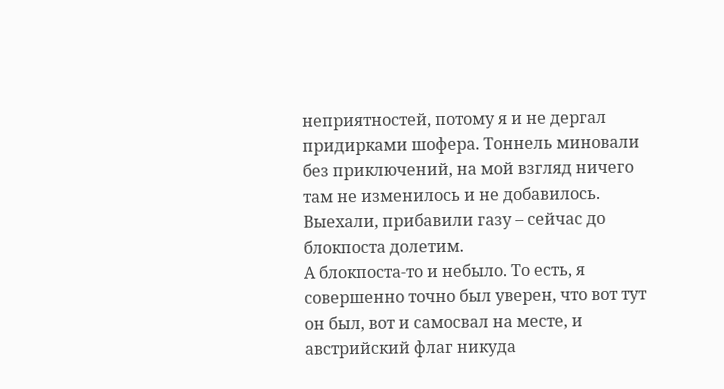неприятностей, потому я и не дергал придирками шофера. Тоннель миновали без приключений, на мой взгляд ничего там не изменилось и не добавилось. Выехали, прибавили газу – сейчас до блокпоста долетим.
А блокпоста-то и небыло. То есть, я совершенно точно был уверен, что вот тут он был, вот и самосвал на месте, и австрийский флаг никуда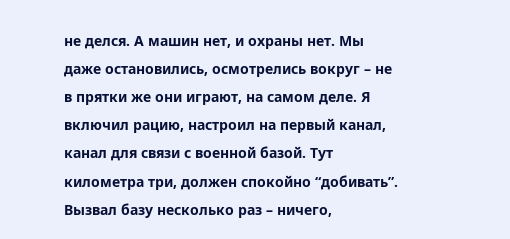не делся. А машин нет, и охраны нет. Мы даже остановились, осмотрелись вокруг – не в прятки же они играют, на самом деле. Я включил рацию, настроил на первый канал, канал для связи с военной базой. Тут километра три, должен спокойно “добивать”. Вызвал базу несколько раз – ничего,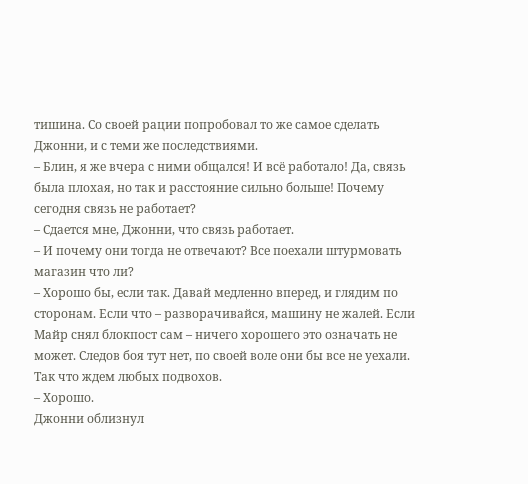тишина. Со своей рации попробовал то же самое сделать Джонни, и с теми же последствиями.
– Блин, я же вчера с ними общался! И всё работало! Да, связь была плохая, но так и расстояние сильно больше! Почему сегодня связь не работает?
– Сдается мне, Джонни, что связь работает.
– И почему они тогда не отвечают? Все поехали штурмовать магазин что ли?
– Хорошо бы, если так. Давай медленно вперед, и глядим по сторонам. Если что – разворачивайся, машину не жалей. Если Майр снял блокпост сам – ничего хорошего это означать не может. Следов боя тут нет, по своей воле они бы все не уехали. Так что ждем любых подвохов.
– Хорошо.
Джонни облизнул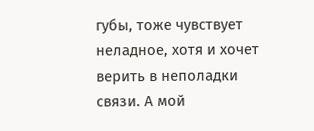губы, тоже чувствует неладное, хотя и хочет верить в неполадки связи. А мой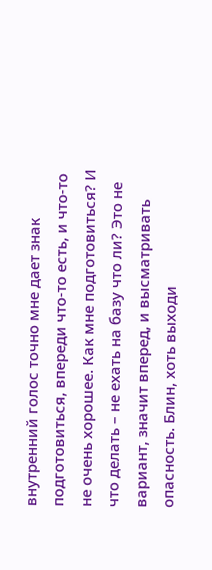внутренний голос точно мне дает знак подготовиться, впереди что-то есть, и что-то не очень хорошее. Как мне подготовиться? И что делать – не ехать на базу что ли? Это не вариант, значит вперед, и высматривать опасность. Блин, хоть выходи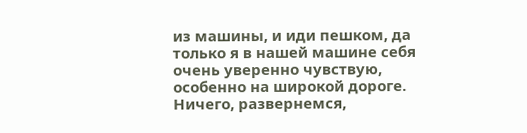из машины, и иди пешком, да только я в нашей машине себя очень уверенно чувствую, особенно на широкой дороге. Ничего, развернемся,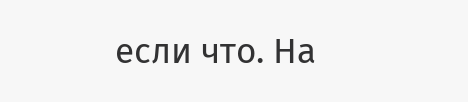если что. На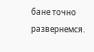бане точно развернемся.